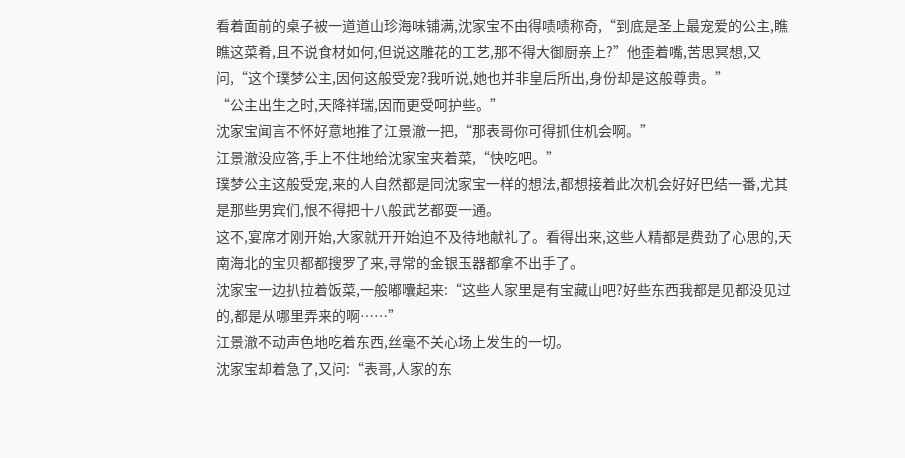看着面前的桌子被一道道山珍海味铺满,沈家宝不由得啧啧称奇,“到底是圣上最宠爱的公主,瞧瞧这菜肴,且不说食材如何,但说这雕花的工艺,那不得大御厨亲上?”他歪着嘴,苦思冥想,又问,“这个璞梦公主,因何这般受宠?我听说,她也并非皇后所出,身份却是这般尊贵。”
“公主出生之时,天降祥瑞,因而更受呵护些。”
沈家宝闻言不怀好意地推了江景澈一把,“那表哥你可得抓住机会啊。”
江景澈没应答,手上不住地给沈家宝夹着菜,“快吃吧。”
璞梦公主这般受宠,来的人自然都是同沈家宝一样的想法,都想接着此次机会好好巴结一番,尤其是那些男宾们,恨不得把十八般武艺都耍一通。
这不,宴席才刚开始,大家就开开始迫不及待地献礼了。看得出来,这些人精都是费劲了心思的,天南海北的宝贝都都搜罗了来,寻常的金银玉器都拿不出手了。
沈家宝一边扒拉着饭菜,一般嘟囔起来:“这些人家里是有宝藏山吧?好些东西我都是见都没见过的,都是从哪里弄来的啊……”
江景澈不动声色地吃着东西,丝毫不关心场上发生的一切。
沈家宝却着急了,又问:“表哥,人家的东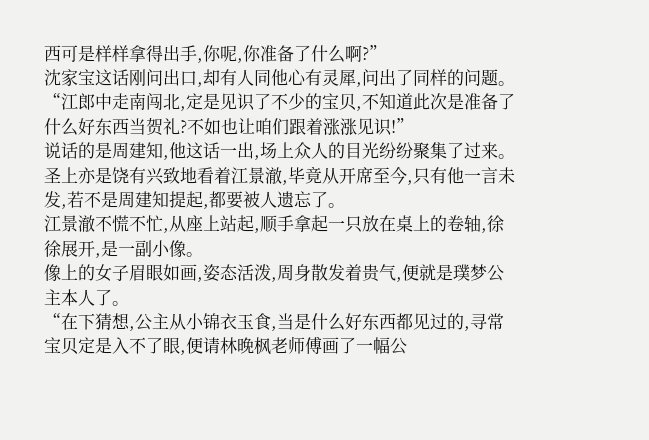西可是样样拿得出手,你呢,你准备了什么啊?”
沈家宝这话刚问出口,却有人同他心有灵犀,问出了同样的问题。
“江郎中走南闯北,定是见识了不少的宝贝,不知道此次是准备了什么好东西当贺礼?不如也让咱们跟着涨涨见识!”
说话的是周建知,他这话一出,场上众人的目光纷纷聚集了过来。
圣上亦是饶有兴致地看着江景澈,毕竟从开席至今,只有他一言未发,若不是周建知提起,都要被人遗忘了。
江景澈不慌不忙,从座上站起,顺手拿起一只放在桌上的卷轴,徐徐展开,是一副小像。
像上的女子眉眼如画,姿态活泼,周身散发着贵气,便就是璞梦公主本人了。
“在下猜想,公主从小锦衣玉食,当是什么好东西都见过的,寻常宝贝定是入不了眼,便请林晚枫老师傅画了一幅公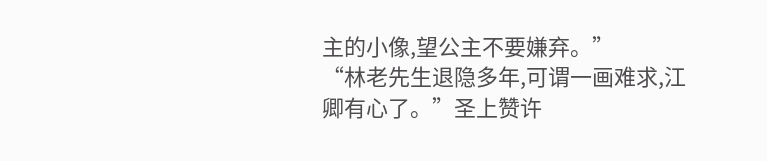主的小像,望公主不要嫌弃。”
“林老先生退隐多年,可谓一画难求,江卿有心了。”圣上赞许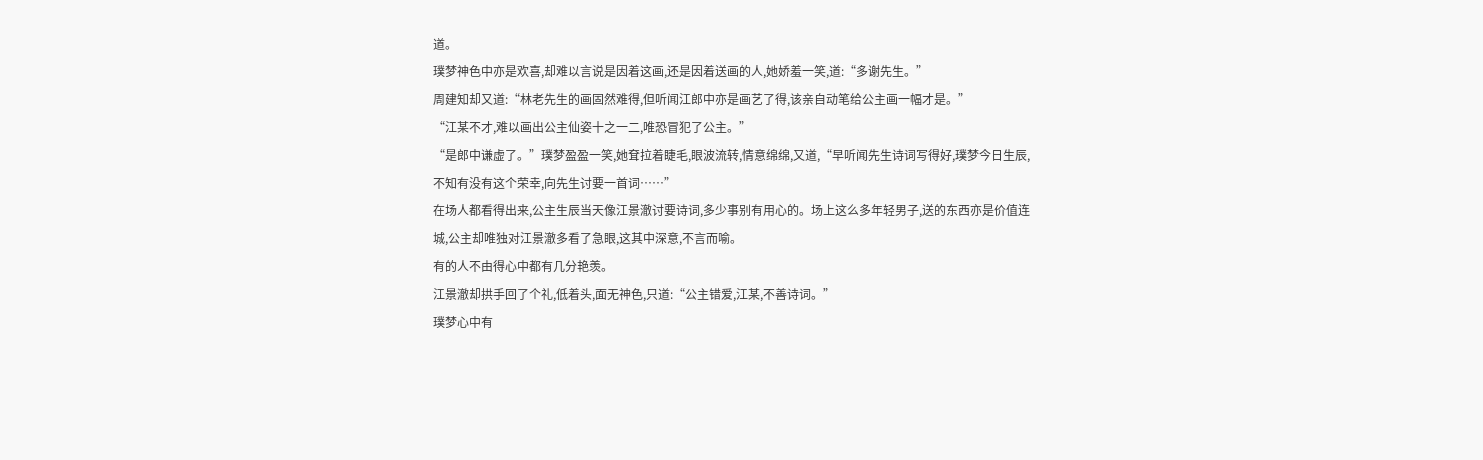道。
璞梦神色中亦是欢喜,却难以言说是因着这画,还是因着送画的人,她娇羞一笑,道:“多谢先生。”
周建知却又道:“林老先生的画固然难得,但听闻江郎中亦是画艺了得,该亲自动笔给公主画一幅才是。”
“江某不才,难以画出公主仙姿十之一二,唯恐冒犯了公主。”
“是郎中谦虚了。”璞梦盈盈一笑,她耷拉着睫毛,眼波流转,情意绵绵,又道,“早听闻先生诗词写得好,璞梦今日生辰,不知有没有这个荣幸,向先生讨要一首词……”
在场人都看得出来,公主生辰当天像江景澈讨要诗词,多少事别有用心的。场上这么多年轻男子,送的东西亦是价值连城,公主却唯独对江景澈多看了急眼,这其中深意,不言而喻。
有的人不由得心中都有几分艳羡。
江景澈却拱手回了个礼,低着头,面无神色,只道:“公主错爱,江某,不善诗词。”
璞梦心中有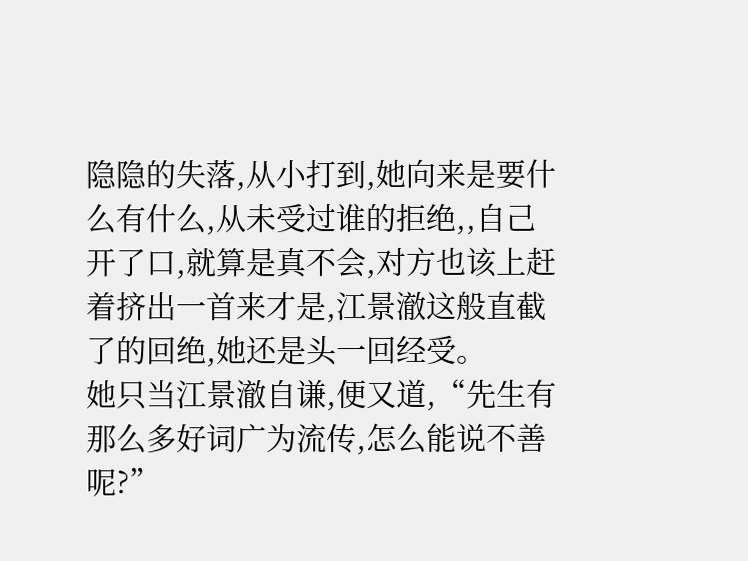隐隐的失落,从小打到,她向来是要什么有什么,从未受过谁的拒绝,,自己开了口,就算是真不会,对方也该上赶着挤出一首来才是,江景澈这般直截了的回绝,她还是头一回经受。
她只当江景澈自谦,便又道,“先生有那么多好词广为流传,怎么能说不善呢?”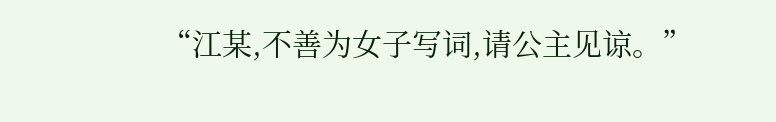“江某,不善为女子写词,请公主见谅。”